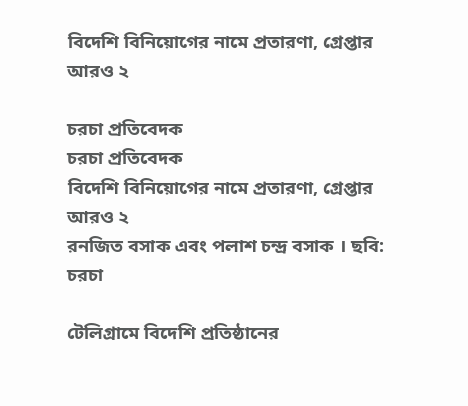বিদেশি বিনিয়োগের নামে প্রতারণা, গ্রেপ্তার আরও ২

চরচা প্রতিবেদক
চরচা প্রতিবেদক
বিদেশি বিনিয়োগের নামে প্রতারণা, গ্রেপ্তার আরও ২
রনজিত বসাক এবং পলাশ চন্দ্র বসাক । ছবি: চরচা

টেলিগ্রামে বিদেশি প্রতিষ্ঠানের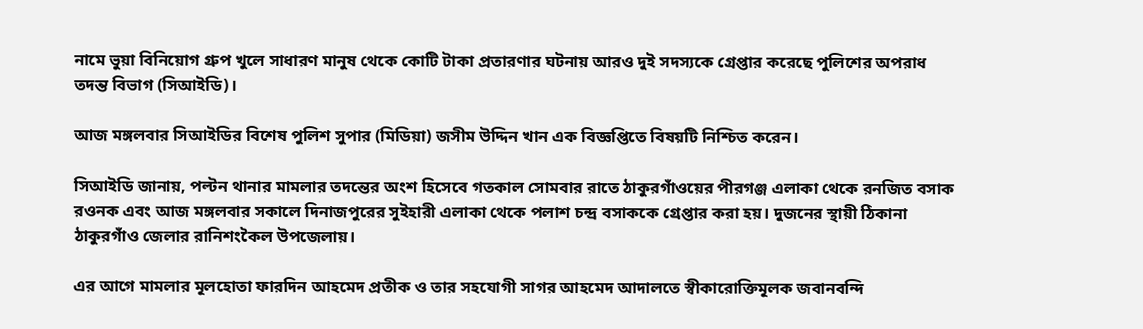নামে ভুয়া বিনিয়োগ গ্রুপ খুলে সাধারণ মানুষ থেকে কোটি টাকা প্রতারণার ঘটনায় আরও দুই সদস্যকে গ্রেপ্তার করেছে পুলিশের অপরাধ তদন্ত বিভাগ (সিআইডি)।

আজ মঙ্গলবার সিআইডির বিশেষ পুলিশ সুপার (মিডিয়া) জসীম উদ্দিন খান এক বিজ্ঞপ্তিতে বিষয়টি নিশ্চিত করেন।

সিআইডি জানায়, পল্টন থানার মামলার তদন্তের অংশ হিসেবে গতকাল সোমবার রাতে ঠাকুরগাঁওয়ের পীরগঞ্জ এলাকা থেকে রনজিত বসাক রওনক এবং আজ মঙ্গলবার সকালে দিনাজপুরের সুইহারী এলাকা থেকে পলাশ চন্দ্র বসাককে গ্রেপ্তার করা হয়। দুজনের স্থায়ী ঠিকানা ঠাকুরগাঁও জেলার রানিশংকৈল উপজেলায়।

এর আগে মামলার মূলহোতা ফারদিন আহমেদ প্রতীক ও তার সহযোগী সাগর আহমেদ আদালতে স্বীকারোক্তিমূলক জবানবন্দি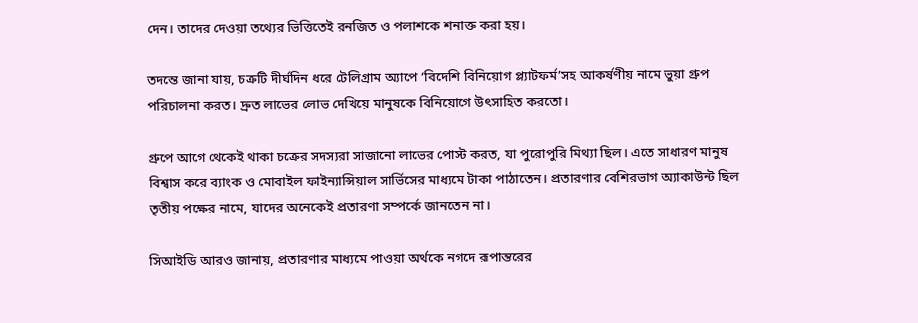দেন। তাদের দেওয়া তথ্যের ভিত্তিতেই রনজিত ও পলাশকে শনাক্ত করা হয়।

তদন্তে জানা যায়, চক্রটি দীর্ঘদিন ধরে টেলিগ্রাম অ্যাপে ‘বিদেশি বিনিয়োগ প্ল্যাটফর্ম’সহ আকর্ষণীয় নামে ভুয়া গ্রুপ পরিচালনা করত। দ্রুত লাভের লোভ দেখিয়ে মানুষকে বিনিয়োগে উৎসাহিত করতো।

গ্রুপে আগে থেকেই থাকা চক্রের সদস্যরা সাজানো লাভের পোস্ট করত, যা পুরোপুরি মিথ্যা ছিল। এতে সাধারণ মানুষ বিশ্বাস করে ব্যাংক ও মোবাইল ফাইন্যান্সিয়াল সার্ভিসের মাধ্যমে টাকা পাঠাতেন। প্রতারণার বেশিরভাগ অ্যাকাউন্ট ছিল তৃতীয় পক্ষের নামে, যাদের অনেকেই প্রতারণা সম্পর্কে জানতেন না।

সিআইডি আরও জানায়, প্রতারণার মাধ্যমে পাওয়া অর্থকে নগদে রূপান্তরের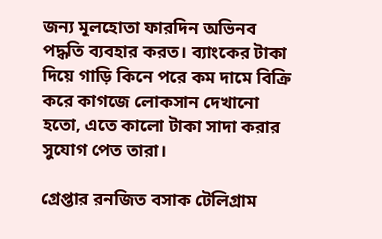জন্য মূলহোতা ফারদিন অভিনব পদ্ধতি ব্যবহার করত। ব্যাংকের টাকা দিয়ে গাড়ি কিনে পরে কম দামে বিক্রি করে কাগজে লোকসান দেখানো হতো, এতে কালো টাকা সাদা করার সুযোগ পেত তারা।

গ্রেপ্তার রনজিত বসাক টেলিগ্রাম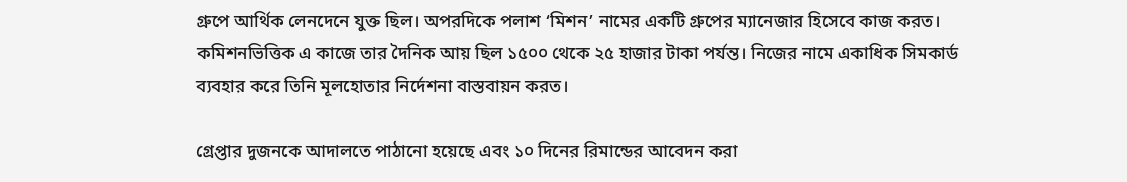গ্রুপে আর্থিক লেনদেনে যুক্ত ছিল। অপরদিকে পলাশ ‘মিশন’ নামের একটি গ্রুপের ম্যানেজার হিসেবে কাজ করত। কমিশনভিত্তিক এ কাজে তার দৈনিক আয় ছিল ১৫০০ থেকে ২৫ হাজার টাকা পর্যন্ত। নিজের নামে একাধিক সিমকার্ড ব্যবহার করে তিনি মূলহোতার নির্দেশনা বাস্তবায়ন করত।

গ্রেপ্তার দুজনকে আদালতে পাঠানো হয়েছে এবং ১০ দিনের রিমান্ডের আবেদন করা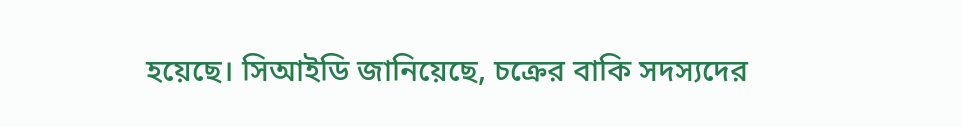হয়েছে। সিআইডি জানিয়েছে, চক্রের বাকি সদস্যদের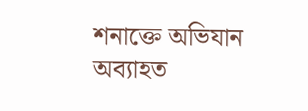শনাক্তে অভিযান অব্যাহত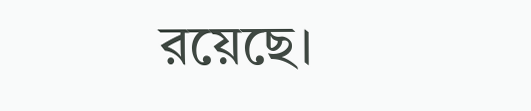রয়েছে।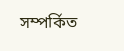সম্পর্কিত